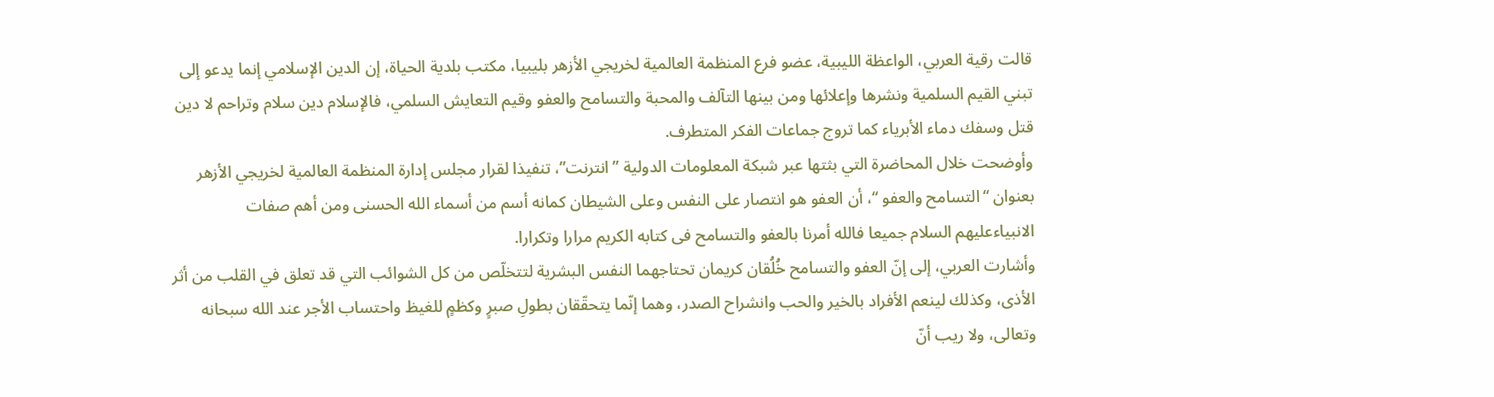قالت رقية العربي، الواعظة الليبية، عضو فرع المنظمة العالمية لخريجي الأزهر بليبيا، مكتب بلدية الحياة، إن الدين الإسلامي إنما يدعو إلى تبني القيم السلمية ونشرها وإعلائها ومن بينها التآلف والمحبة والتسامح والعفو وقيم التعايش السلمي، فالإسلام دين سلام وتراحم لا دين قتل وسفك دماء الأبرياء كما تروج جماعات الفكر المتطرف.
وأوضحت خلال المحاضرة التي بثتها عبر شبكة المعلومات الدولية ” انترنت”، تنفيذا لقرار مجلس إدارة المنظمة العالمية لخريجي الأزهر بعنوان “التسامح والعفو “، أن العفو هو انتصار على النفس وعلى الشيطان كمانه أسم من أسماء الله الحسنى ومن أهم صفات الانبياءعليهم السلام جميعا فالله أمرنا بالعفو والتسامح فى كتابه الكريم مرارا وتكرارا.
وأشارت العربي، إلى إنّ العفو والتسامح خُلُقان كريمان تحتاجهما النفس البشرية لتتخلّص من كل الشوائب التي قد تعلق في القلب من أثر الأذى، وكذلك لينعم الأفراد بالخير والحب وانشراح الصدر، وهما إنّما يتحقّقان بطولِ صبرٍ وكظمٍ للغيظ واحتساب الأجر عند الله سبحانه وتعالى، ولا ريب أنّ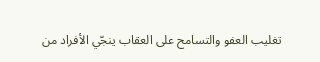تغليب العفو والتسامح على العقاب ينجّي الأفراد من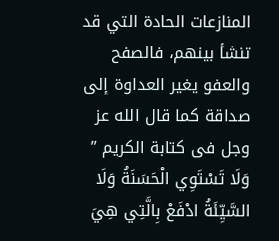المنازعات الحادة التي قد تنشأ بينهم، فالصفح والعفو يغير العداوة إلى صداقة كما قال الله عز وجل فى كتابة الكريم ” وَلَا تَسْتَوِي الْحَسَنَةُ وَلَا السَّيِّئَةُ ادْفَعْ بِالَّتِي هِيَ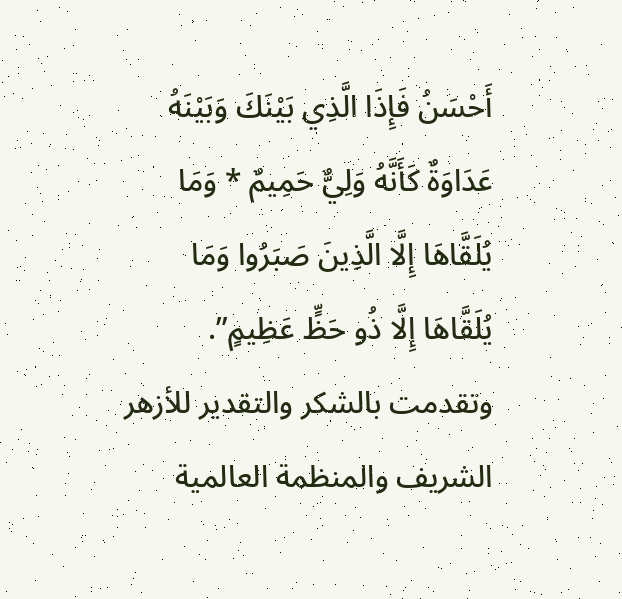أَحْسَنُ فَإِذَا الَّذِي بَيْنَكَ وَبَيْنَهُ عَدَاوَةٌ كَأَنَّهُ وَلِيٌّ حَمِيمٌ * وَمَا يُلَقَّاهَا إِلَّا الَّذِينَ صَبَرُوا وَمَا يُلَقَّاهَا إِلَّا ذُو حَظٍّ عَظِيمٍ”.
وتقدمت بالشكر والتقدير للأزهر الشريف والمنظمة العالمية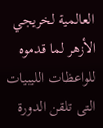العالمية لخريجي الأزهر لما قدموه للواعظات الليبيات التى تلقن الدورة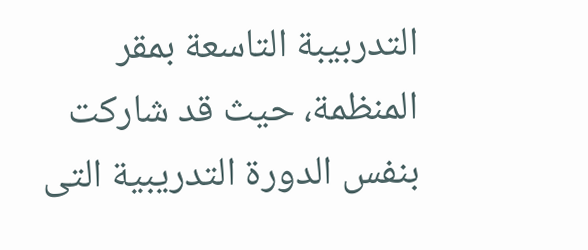التدربيبة التاسعة بمقر المنظمة، حيث قد شاركت بنفس الدورة التدريبية التى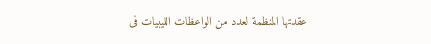عقدتها المنظمة لعدد من الواعظات الليبيات فى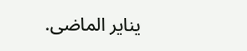يناير الماضى.